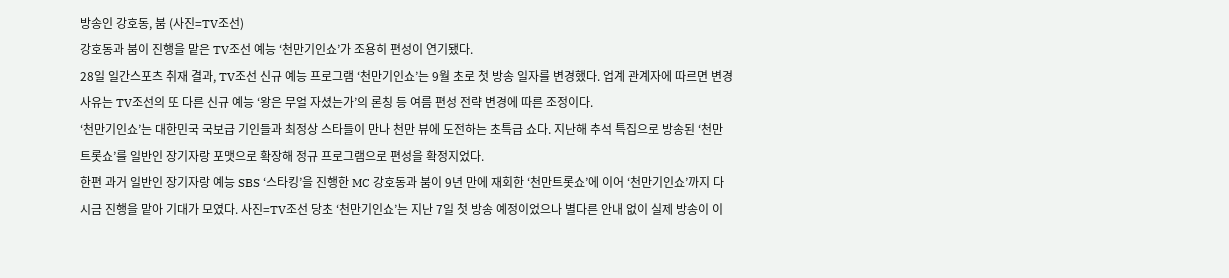방송인 강호동, 붐 (사진=TV조선)
강호동과 붐이 진행을 맡은 TV조선 예능 ‘천만기인쇼’가 조용히 편성이 연기됐다.
28일 일간스포츠 취재 결과, TV조선 신규 예능 프로그램 ‘천만기인쇼’는 9월 초로 첫 방송 일자를 변경했다. 업계 관계자에 따르면 변경 사유는 TV조선의 또 다른 신규 예능 ‘왕은 무얼 자셨는가’의 론칭 등 여름 편성 전략 변경에 따른 조정이다.
‘천만기인쇼’는 대한민국 국보급 기인들과 최정상 스타들이 만나 천만 뷰에 도전하는 초특급 쇼다. 지난해 추석 특집으로 방송된 ‘천만트롯쇼’를 일반인 장기자랑 포맷으로 확장해 정규 프로그램으로 편성을 확정지었다.
한편 과거 일반인 장기자랑 예능 SBS ‘스타킹’을 진행한 MC 강호동과 붐이 9년 만에 재회한 ‘천만트롯쇼’에 이어 ‘천만기인쇼’까지 다시금 진행을 맡아 기대가 모였다. 사진=TV조선 당초 ‘천만기인쇼’는 지난 7일 첫 방송 예정이었으나 별다른 안내 없이 실제 방송이 이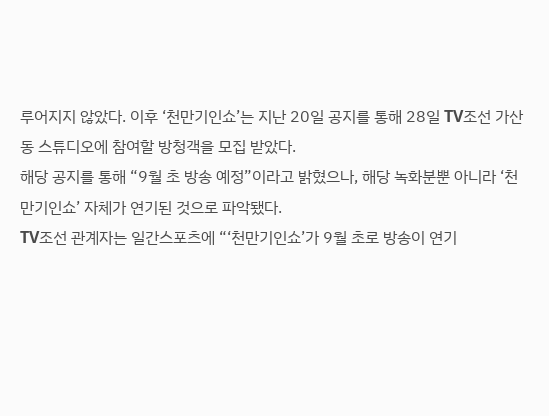루어지지 않았다. 이후 ‘천만기인쇼’는 지난 20일 공지를 통해 28일 TV조선 가산동 스튜디오에 참여할 방청객을 모집 받았다.
해당 공지를 통해 “9월 초 방송 예정”이라고 밝혔으나, 해당 녹화분뿐 아니라 ‘천만기인쇼’ 자체가 연기된 것으로 파악됐다.
TV조선 관계자는 일간스포츠에 “‘천만기인쇼’가 9월 초로 방송이 연기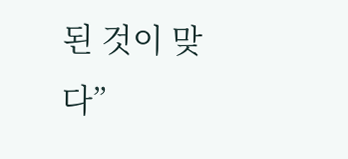된 것이 맞다”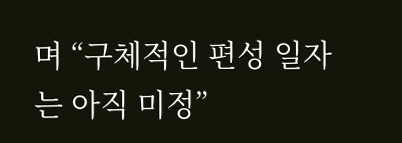며 “구체적인 편성 일자는 아직 미정”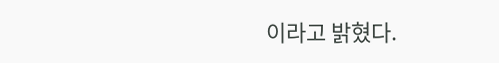이라고 밝혔다.